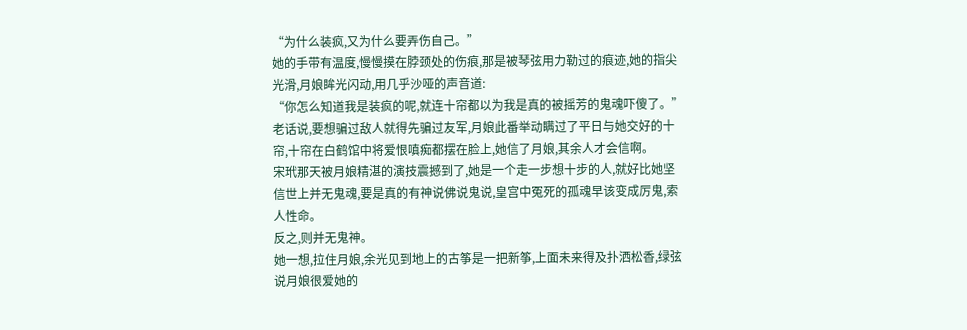“为什么装疯,又为什么要弄伤自己。”
她的手带有温度,慢慢摸在脖颈处的伤痕,那是被琴弦用力勒过的痕迹,她的指尖光滑,月娘眸光闪动,用几乎沙哑的声音道:
“你怎么知道我是装疯的呢,就连十帘都以为我是真的被摇芳的鬼魂吓傻了。”
老话说,要想骗过敌人就得先骗过友军,月娘此番举动瞒过了平日与她交好的十帘,十帘在白鹤馆中将爱恨嗔痴都摆在脸上,她信了月娘,其余人才会信啊。
宋玳那天被月娘精湛的演技震撼到了,她是一个走一步想十步的人,就好比她坚信世上并无鬼魂,要是真的有神说佛说鬼说,皇宫中冤死的孤魂早该变成厉鬼,索人性命。
反之,则并无鬼神。
她一想,拉住月娘,余光见到地上的古筝是一把新筝,上面未来得及扑洒松香,绿弦说月娘很爱她的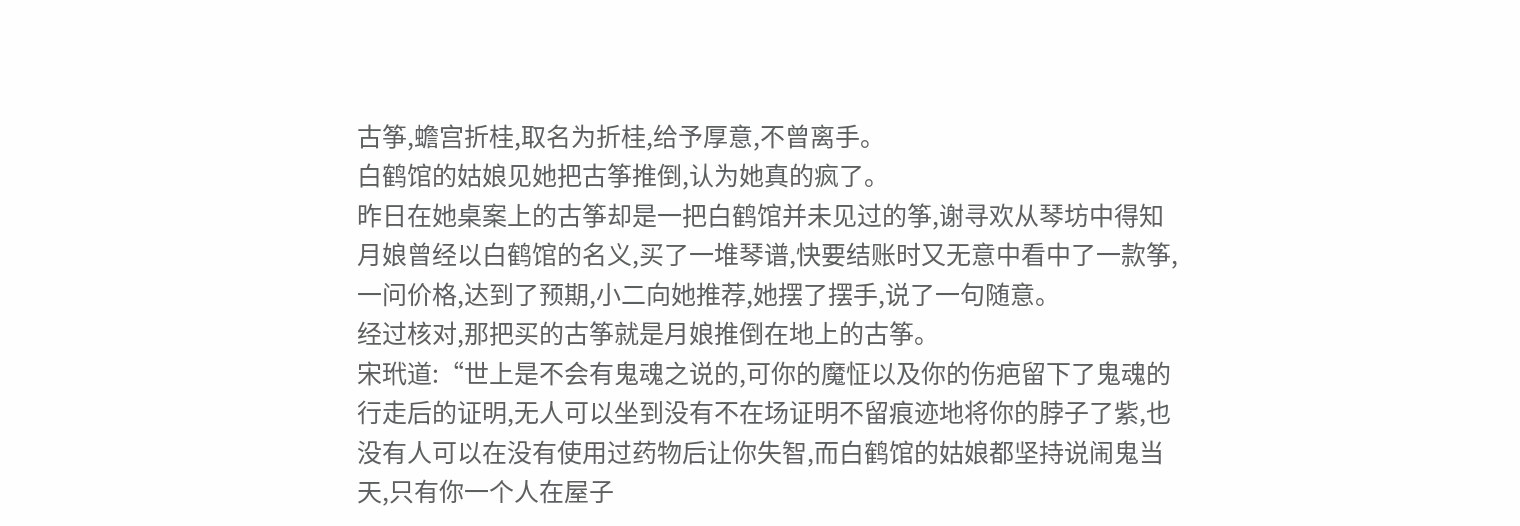古筝,蟾宫折桂,取名为折桂,给予厚意,不曾离手。
白鹤馆的姑娘见她把古筝推倒,认为她真的疯了。
昨日在她桌案上的古筝却是一把白鹤馆并未见过的筝,谢寻欢从琴坊中得知月娘曾经以白鹤馆的名义,买了一堆琴谱,快要结账时又无意中看中了一款筝,一问价格,达到了预期,小二向她推荐,她摆了摆手,说了一句随意。
经过核对,那把买的古筝就是月娘推倒在地上的古筝。
宋玳道:“世上是不会有鬼魂之说的,可你的魔怔以及你的伤疤留下了鬼魂的行走后的证明,无人可以坐到没有不在场证明不留痕迹地将你的脖子了紫,也没有人可以在没有使用过药物后让你失智,而白鹤馆的姑娘都坚持说闹鬼当天,只有你一个人在屋子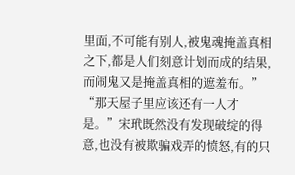里面,不可能有别人,被鬼魂掩盖真相之下,都是人们刻意计划而成的结果,而闹鬼又是掩盖真相的遮羞布。”
“那天屋子里应该还有一人才是。”宋玳既然没有发现破绽的得意,也没有被欺骗戏弄的愤怒,有的只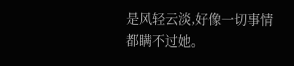是风轻云淡,好像一切事情都瞒不过她。